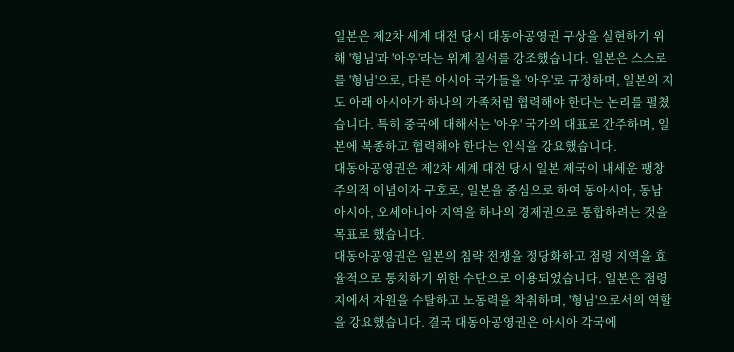일본은 제2차 세계 대전 당시 대동아공영권 구상을 실현하기 위해 '형님'과 '아우'라는 위계 질서를 강조했습니다. 일본은 스스로를 '형님'으로, 다른 아시아 국가들을 '아우'로 규정하며, 일본의 지도 아래 아시아가 하나의 가족처럼 협력해야 한다는 논리를 펼쳤습니다. 특히 중국에 대해서는 '아우' 국가의 대표로 간주하며, 일본에 복종하고 협력해야 한다는 인식을 강요했습니다.
대동아공영권은 제2차 세계 대전 당시 일본 제국이 내세운 팽창주의적 이념이자 구호로, 일본을 중심으로 하여 동아시아, 동남아시아, 오세아니아 지역을 하나의 경제권으로 통합하려는 것을 목표로 했습니다.
대동아공영권은 일본의 침략 전쟁을 정당화하고 점령 지역을 효율적으로 통치하기 위한 수단으로 이용되었습니다. 일본은 점령지에서 자원을 수탈하고 노동력을 착취하며, '형님'으로서의 역할을 강요했습니다. 결국 대동아공영권은 아시아 각국에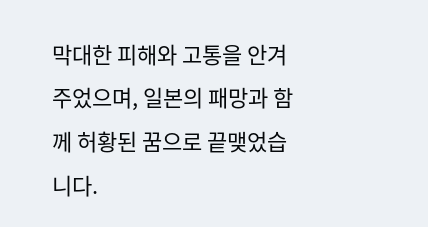막대한 피해와 고통을 안겨주었으며, 일본의 패망과 함께 허황된 꿈으로 끝맺었습니다.